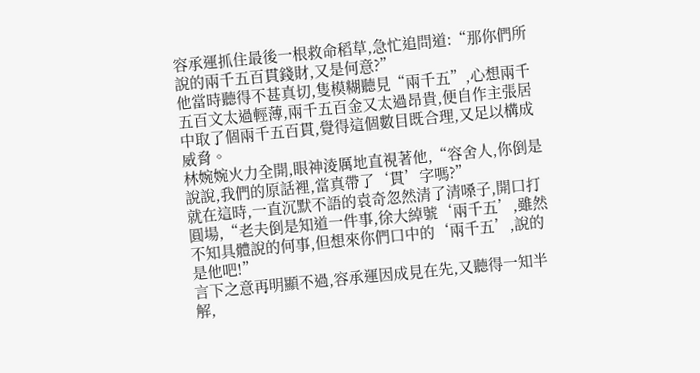容承運抓住最後一根救命稻草,急忙追問道:“那你們所說的兩千五百貫錢財,又是何意?”
他當時聽得不甚真切,隻模糊聽見“兩千五”,心想兩千五百文太過輕薄,兩千五百金又太過昂貴,便自作主張居中取了個兩千五百貫,覺得這個數目既合理,又足以構成威脅。
林婉婉火力全開,眼神淩厲地直視著他,“容舍人,你倒是說說,我們的原話裡,當真帶了‘貫’字嗎?”
就在這時,一直沉默不語的袁奇忽然清了清嗓子,開口打圓場,“老夫倒是知道一件事,徐大綽號‘兩千五’,雖然不知具體說的何事,但想來你們口中的‘兩千五’,說的是他吧!”
言下之意再明顯不過,容承運因成見在先,又聽得一知半解,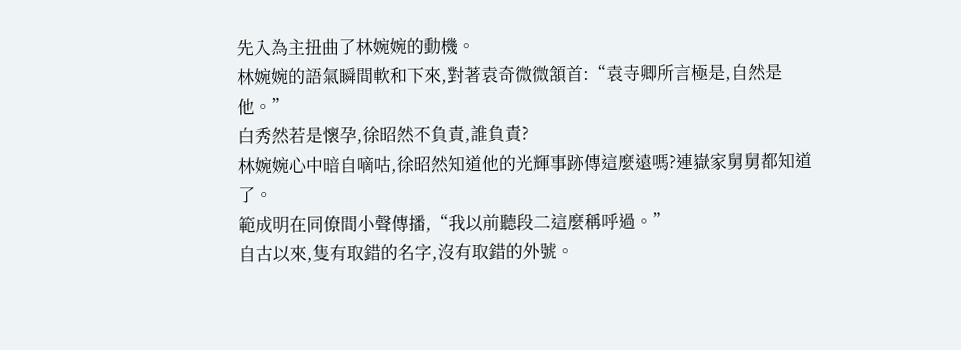先入為主扭曲了林婉婉的動機。
林婉婉的語氣瞬間軟和下來,對著袁奇微微頷首:“袁寺卿所言極是,自然是他。”
白秀然若是懷孕,徐昭然不負責,誰負責?
林婉婉心中暗自嘀咕,徐昭然知道他的光輝事跡傳這麼遠嗎?連嶽家舅舅都知道了。
範成明在同僚間小聲傳播,“我以前聽段二這麼稱呼過。”
自古以來,隻有取錯的名字,沒有取錯的外號。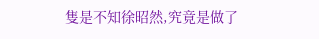隻是不知徐昭然,究竟是做了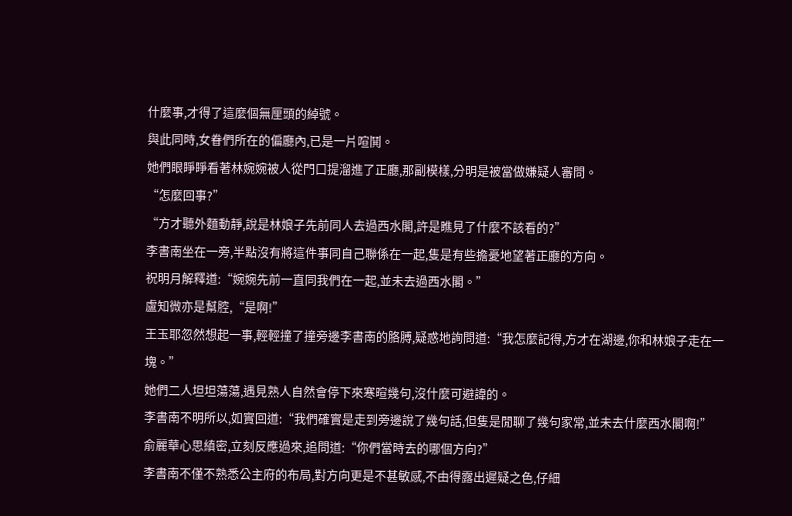什麼事,才得了這麼個無厘頭的綽號。
與此同時,女眷們所在的偏廳內,已是一片喧鬨。
她們眼睜睜看著林婉婉被人從門口提溜進了正廳,那副模樣,分明是被當做嫌疑人審問。
“怎麼回事?”
“方才聽外麵動靜,說是林娘子先前同人去過西水閣,許是瞧見了什麼不該看的?”
李書南坐在一旁,半點沒有將這件事同自己聯係在一起,隻是有些擔憂地望著正廳的方向。
祝明月解釋道:“婉婉先前一直同我們在一起,並未去過西水閣。”
盧知微亦是幫腔,“是啊!”
王玉耶忽然想起一事,輕輕撞了撞旁邊李書南的胳膊,疑惑地詢問道:“我怎麼記得,方才在湖邊,你和林娘子走在一塊。”
她們二人坦坦蕩蕩,遇見熟人自然會停下來寒暄幾句,沒什麼可避諱的。
李書南不明所以,如實回道:“我們確實是走到旁邊說了幾句話,但隻是閒聊了幾句家常,並未去什麼西水閣啊!”
俞麗華心思縝密,立刻反應過來,追問道:“你們當時去的哪個方向?”
李書南不僅不熟悉公主府的布局,對方向更是不甚敏感,不由得露出遲疑之色,仔細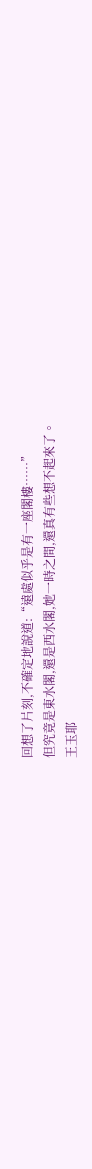回想了片刻,不確定地說道:“遠處似乎是有一座閣樓……”
但究竟是東水閣,還是西水閣,她一時之間,還真有些想不起來了。
王玉耶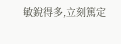敏銳得多,立刻篤定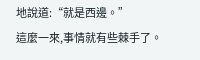地說道:“就是西邊。”
這麼一來,事情就有些棘手了。